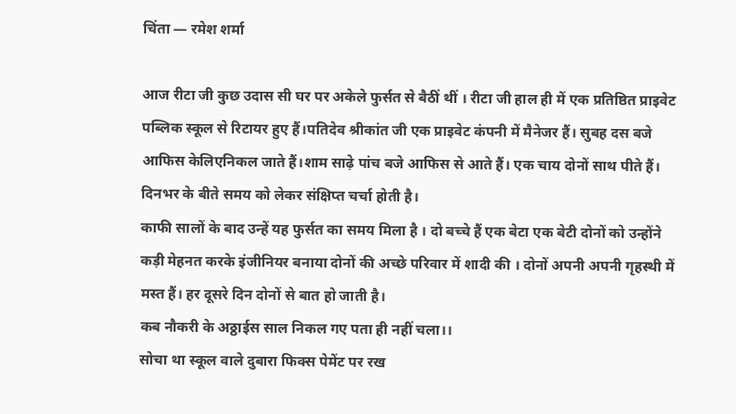चिंता — रमेश शर्मा

आज रीटा जी कुछ उदास सी घर पर अकेले फुर्सत से बैठीं थीं । रीटा जी हाल ही में एक प्रतिष्ठित प्राइवेट पब्लिक स्कूल से रिटायर हुए हैं।पतिदेव श्रीकांत जी एक प्राइवेट कंपनी में मैनेजर हैं। सुबह दस बजे आफिस केलिएनिकल जाते हैं।शाम साढ़े पांच बजे आफिस से आते हैं। एक चाय दोनों साथ पीते हैं। दिनभर के बीते समय को लेकर संक्षिप्त चर्चा होती है।
काफी सालों के बाद उन्हें यह फुर्सत का समय मिला है । दो बच्चे हैं एक बेटा एक बेटी दोनों को उन्होंने कड़ी मेहनत करके इंजीनियर बनाया दोनों की अच्छे परिवार में शादी की । दोनों अपनी अपनी गृहस्थी में मस्त हैं। हर दूसरे दिन दोनों से बात हो जाती है।
कब नौकरी के अठ्ठाईस साल निकल गए पता ही नहीं चला।।
सोचा था स्कूल वाले दुबारा फिक्स पेमेंट पर रख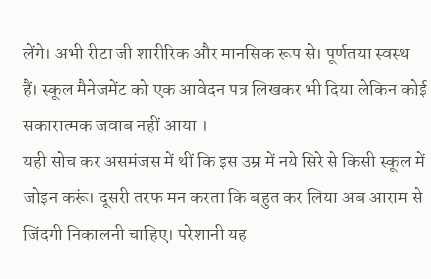लेंगे। अभी रीटा जी शारीरिक और मानसिक रूप से। पूर्णतया स्वस्थ हैं। स्कूल मैनेजमेंट को एक आवेदन पत्र लिखकर भी दिया लेकिन कोई सकारात्मक जवाब नहीं आया ।
यही सोच कर असमंजस में थीं कि इस उम्र में नये सिरे से किसी स्कूल में जोइन करूं। दूसरी तरफ मन करता कि बहुत कर लिया अब आराम से जिंदगी निकालनी चाहिए। परेशानी यह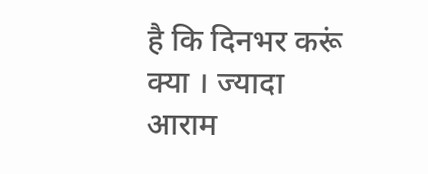है कि दिनभर करूं क्या । ज्यादा आराम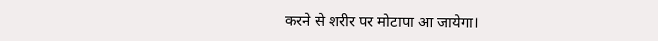करने से शरीर पर मोटापा आ जायेगा।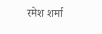रमेश शर्मा